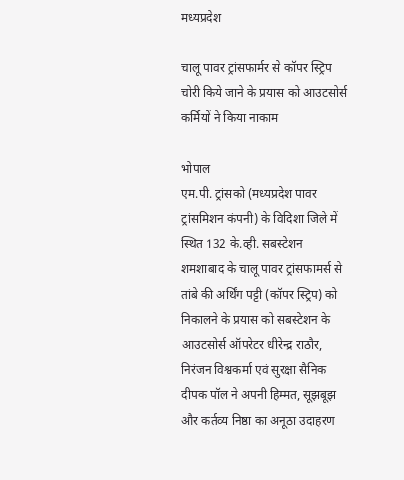मध्यप्रदेश

चालू पावर ट्रांसफार्मर से कॉपर स्ट्रिप चोरी किये जाने के प्रयास को आउटसोर्स कर्मियों ने किया नाकाम

भोपाल
एम.पी. ट्रांसको (मध्यप्रदेश पावर ट्रांसमिशन कंपनी) के विदिशा जिले में स्थित 132 के.व्ही. सबस्टेशन शमशाबाद के चालू पावर ट्रांसफामर्स से तांबे की अर्थिंग पट्टी (कॉपर स्ट्रिप) को निकालने के प्रयास को सबस्टेशन के आउटसोर्स ऑपरेटर धीरेन्द्र राठौर, निरंजन विश्वकर्मा एवं सुरक्षा सैनिक दीपक पॉल ने अपनी हिम्मत, सूझबूझ और कर्तव्य निष्ठा का अनूठा उदाहरण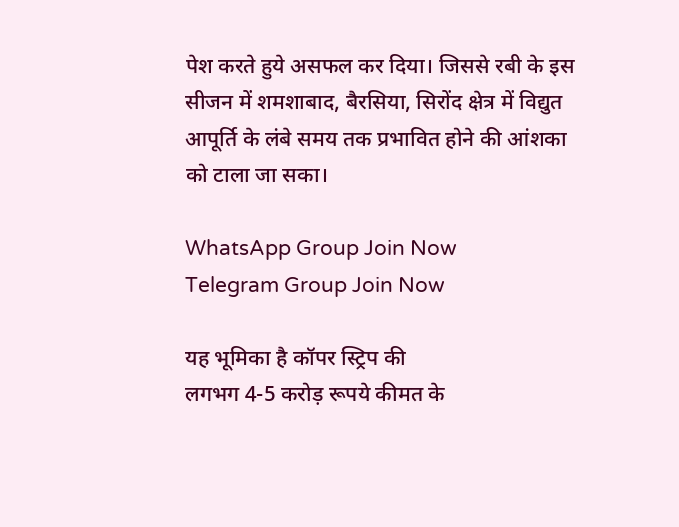पेश करते हुये असफल कर दिया। जिससे रबी के इस सीजन में शमशाबाद, बैरसिया, सिरोंद क्षेत्र में विद्युत आपूर्ति के लंबे समय तक प्रभावित होने की आंशका को टाला जा सका।

WhatsApp Group Join Now
Telegram Group Join Now

यह भूमिका है कॉपर स्ट्रिप की
लगभग 4-5 करोड़ रूपये कीमत के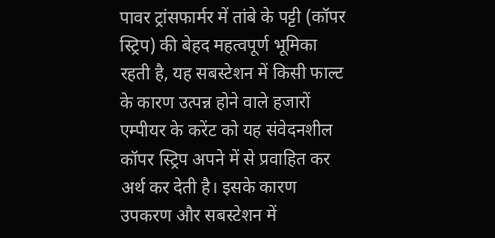पावर ट्रांसफार्मर में तांबे के पट्टी (कॉपर स्ट्रिप) की बेहद महत्वपूर्ण भूमिका रहती है, यह सबस्टेशन में किसी फाल्ट के कारण उत्पन्न होने वाले हजारों एम्पीयर के करेंट को यह संवेदनशील कॉपर स्ट्रिप अपने में से प्रवाहित कर अर्थ कर देती है। इसके कारण उपकरण और सबस्टेशन में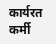कार्यरत कर्मी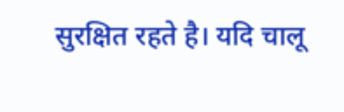सुरक्षित रहते है। यदि चालू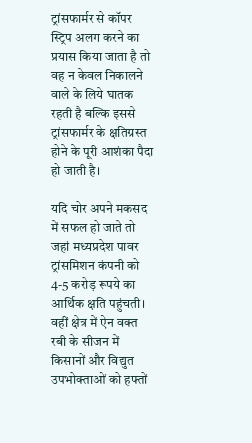ट्रांसफार्मर से कॉपर स्ट्रिप अलग करने का प्रयास किया जाता है तो वह न केवल निकालने वाले के लिये घातक रहती है बल्कि इससे ट्रांसफार्मर के क्षतिग्रस्त होने के पूरी आशंका पैदा हो जाती है।

यदि चोर अपने मकसद में सफल हो जाते तो जहां मध्यप्रदेश पावर ट्रांसमिशन कंपनी को 4-5 करोड़ रूपये का आर्थिक क्षति पहुंचती। वहीं क्षेत्र में ऐन वक्त रबी के सीजन में किसानों और विद्युत उपभोक्ताओं को हफ्तों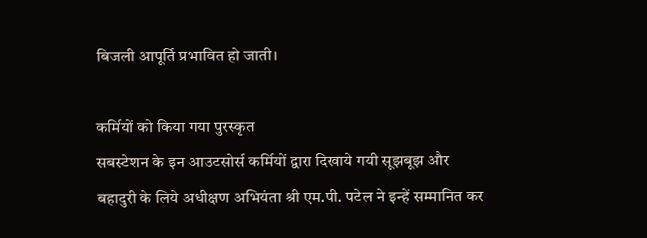बिजली आपूर्ति प्रभावित हो जाती।

कर्मियों को किया गया पुरस्कृत
सबस्टेशन के इन आउटसोर्स कर्मियों द्वारा दिखाये गयी सूझबूझ और बहादुरी के लिये अधीक्षण अभियंता श्री एम.पी. पटेल ने इन्हें सम्मानित कर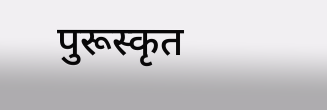पुरूस्कृत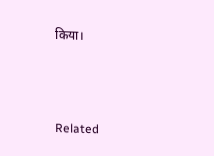किया।



Related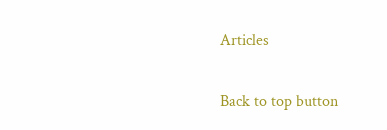Articles

Back to top button